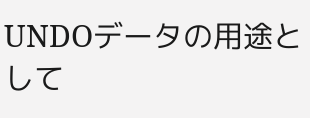UNDOデータの用途として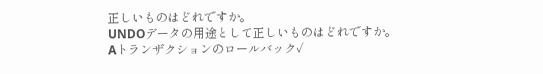正しいものはどれですか。
UNDOデータの用途として正しいものはどれですか。
Aトランザクションのロールバック✓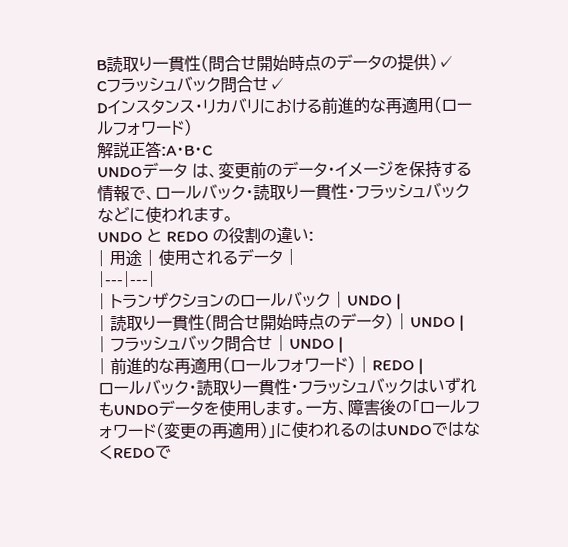B読取り一貫性(問合せ開始時点のデータの提供)✓
Cフラッシュバック問合せ✓
Dインスタンス・リカバリにおける前進的な再適用(ロールフォワード)
解説正答:A・B・C
UNDOデータ は、変更前のデータ・イメージを保持する情報で、ロールバック・読取り一貫性・フラッシュバックなどに使われます。
UNDO と REDO の役割の違い:
| 用途 | 使用されるデータ |
|---|---|
| トランザクションのロールバック | UNDO |
| 読取り一貫性(問合せ開始時点のデータ) | UNDO |
| フラッシュバック問合せ | UNDO |
| 前進的な再適用(ロールフォワード) | REDO |
ロールバック・読取り一貫性・フラッシュバックはいずれもUNDOデータを使用します。一方、障害後の「ロールフォワード(変更の再適用)」に使われるのはUNDOではなくREDOで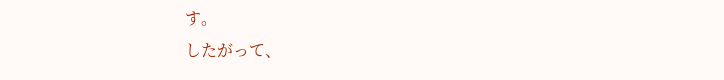す。
したがって、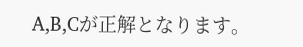A,B,Cが正解となります。